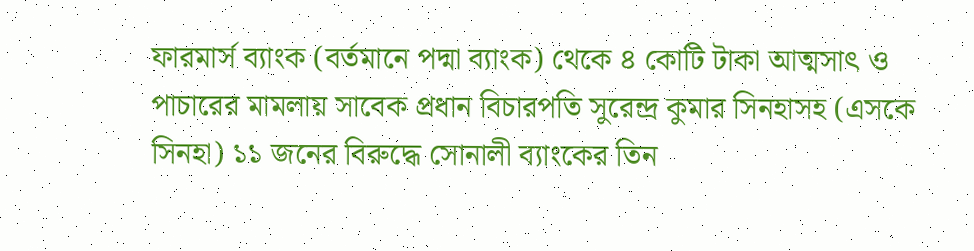ফারমার্স ব্যাংক (বর্তমানে পদ্মা ব্যাংক) থেকে ৪ কোটি টাকা আত্মসাৎ ও পাচারের মামলায় সাবেক প্রধান বিচারপতি সুরেন্দ্র কুমার সিনহাসহ (এসকে সিনহা) ১১ জনের বিরুদ্ধে সোনালী ব্যাংকের তিন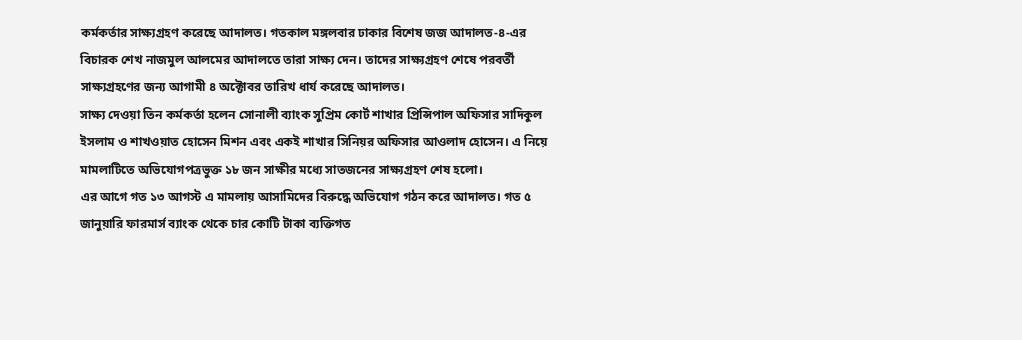কর্মকর্তার সাক্ষ্যগ্রহণ করেছে আদালত। গতকাল মঙ্গলবার ঢাকার বিশেষ জজ আদালত-৪-এর বিচারক শেখ নাজমুল আলমের আদালতে তারা সাক্ষ্য দেন। তাদের সাক্ষ্যগ্রহণ শেষে পরবর্তী সাক্ষ্যগ্রহণের জন্য আগামী ৪ অক্টোবর তারিখ ধার্য করেছে আদালত।
সাক্ষ্য দেওয়া তিন কর্মকর্তা হলেন সোনালী ব্যাংক সুপ্রিম কোর্ট শাখার প্রিন্সিপাল অফিসার সাদিকুল ইসলাম ও শাখওয়াত হোসেন মিশন এবং একই শাখার সিনিয়র অফিসার আওলাদ হোসেন। এ নিয়ে মামলাটিতে অভিযোগপত্রভুক্ত ১৮ জন সাক্ষীর মধ্যে সাতজনের সাক্ষ্যগ্রহণ শেষ হলো।
এর আগে গত ১৩ আগস্ট এ মামলায় আসামিদের বিরুদ্ধে অভিযোগ গঠন করে আদালত। গত ৫ জানুয়ারি ফারমার্স ব্যাংক থেকে চার কোটি টাকা ব্যক্তিগত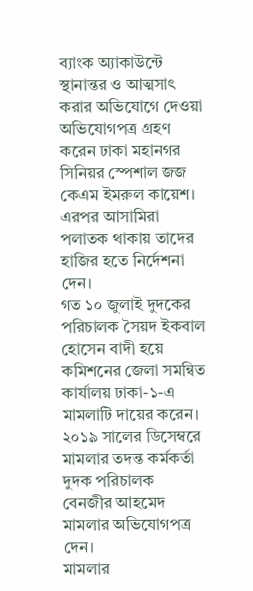ব্যাংক অ্যাকাউন্টে স্থানান্তর ও আত্মসাৎ করার অভিযোগে দেওয়া অভিযোগপত্র গ্রহণ করেন ঢাকা মহানগর সিনিয়র স্পেশাল জজ কেএম ইমরুল কায়েশ। এরপর আসামিরা পলাতক থাকায় তাদের হাজির হতে নির্দেশনা দেন।
গত ১০ জুলাই দুদকের পরিচালক সৈয়দ ইকবাল হোসেন বাদী হয়ে কমিশনের জেলা সমন্বিত কার্যালয় ঢাকা-১-এ মামলাটি দায়ের করেন। ২০১৯ সালের ডিসেম্বরে মামলার তদন্ত কর্মকর্তা দুদক পরিচালক বেনজীর আহমেদ মামলার অভিযোগপত্র দেন।
মামলার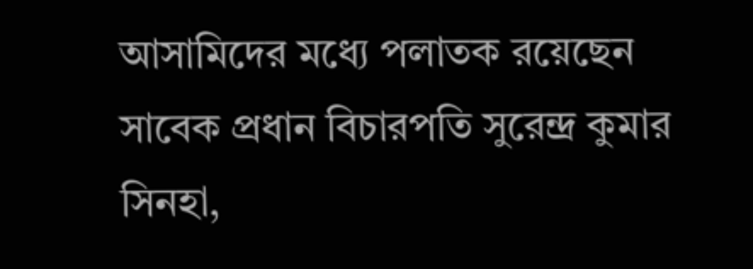আসামিদের মধ্যে পলাতক রয়েছেন সাবেক প্রধান বিচারপতি সুরেন্দ্র কুমার সিনহা,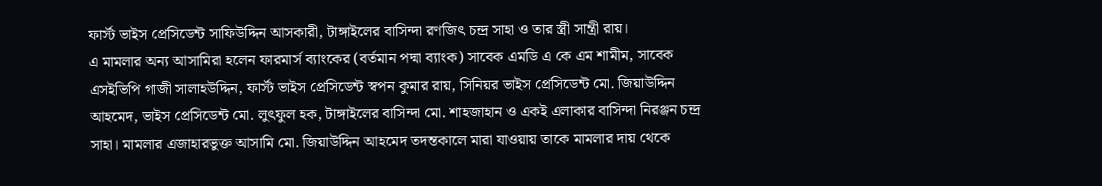ফার্স্ট ভাইস প্রেসিডেন্ট সাফিউদ্দিন আসকারী, টাঙ্গাইলের বাসিন্দা রণজিৎ চন্দ্র সাহা ও তার স্ত্রী সান্ত্রী রায়।
এ মামলার অন্য আসামিরা হলেন ফারমার্স ব্যাংকের (বর্তমান পদ্মা ব্যাংক) সাবেক এমডি এ কে এম শামীম, সাবেক এসইভিপি গাজী সালাহউদ্দিন, ফার্স্ট ভাইস প্রেসিডেন্ট স্বপন কুমার রায়, সিনিয়র ভাইস প্রেসিডেন্ট মো. জিয়াউদ্দিন আহমেদ, ভাইস প্রেসিডেন্ট মো. লুৎফুল হক, টাঙ্গাইলের বাসিন্দা মো. শাহজাহান ও একই এলাকার বাসিন্দা নিরঞ্জন চন্দ্র সাহা। মামলার এজাহারভুক্ত আসামি মো. জিয়াউদ্দিন আহমেদ তদন্তকালে মারা যাওয়ায় তাকে মামলার দায় থেকে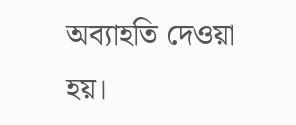অব্যাহতি দেওয়া হয়।